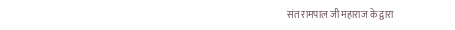संत रामपाल जी महाराज के द्वारा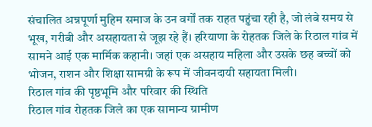संचालित अन्नपूर्णा मुहिम समाज के उन वर्गों तक राहत पहुंचा रही है, जो लंबे समय से भूख, गरीबी और असहायता से जूझ रहे हैं। हरियाणा के रोहतक जिले के रिठाल गांव में सामने आई एक मार्मिक कहानी। जहां एक असहाय महिला और उसके छह बच्चों को भोजन, राशन और शिक्षा सामग्री के रूप में जीवनदायी सहायता मिली।
रिठाल गांव की पृष्ठभूमि और परिवार की स्थिति
रिठाल गांव रोहतक जिले का एक सामान्य ग्रामीण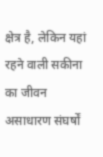क्षेत्र है, लेकिन यहां रहने वाली सकीना का जीवन असाधारण संघर्षों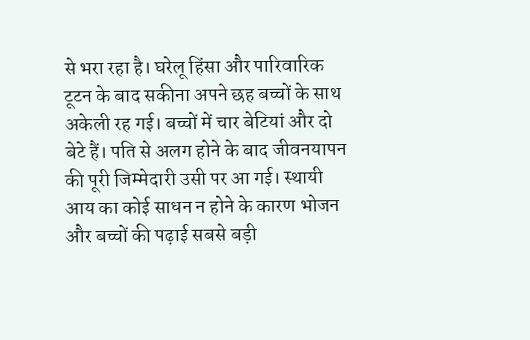से भरा रहा है। घरेलू हिंसा और पारिवारिक टूटन के बाद सकीना अपने छह बच्चों के साथ अकेली रह गई। बच्चों में चार बेटियां और दो बेटे हैं। पति से अलग होने के बाद जीवनयापन की पूरी जिम्मेदारी उसी पर आ गई। स्थायी आय का कोई साधन न होने के कारण भोजन और बच्चों की पढ़ाई सबसे बड़ी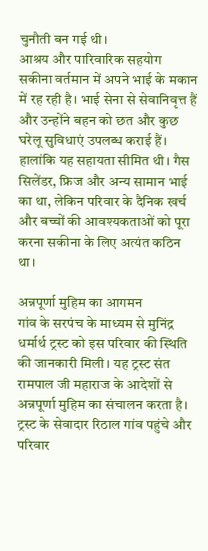चुनौती बन गई थी।
आश्रय और पारिवारिक सहयोग
सकीना वर्तमान में अपने भाई के मकान में रह रही है। भाई सेना से सेवानिवृत्त हैं और उन्होंने बहन को छत और कुछ घरेलू सुविधाएं उपलब्ध कराई हैं। हालांकि यह सहायता सीमित थी। गैस सिलेंडर, फ्रिज और अन्य सामान भाई का था, लेकिन परिवार के दैनिक खर्च और बच्चों की आवश्यकताओं को पूरा करना सकीना के लिए अत्यंत कठिन था।

अन्नपूर्णा मुहिम का आगमन
गांव के सरपंच के माध्यम से मुनिंद्र धर्मार्थ ट्रस्ट को इस परिवार की स्थिति की जानकारी मिली। यह ट्रस्ट संत रामपाल जी महाराज के आदेशों से अन्नपूर्णा मुहिम का संचालन करता है। ट्रस्ट के सेवादार रिठाल गांव पहुंचे और परिवार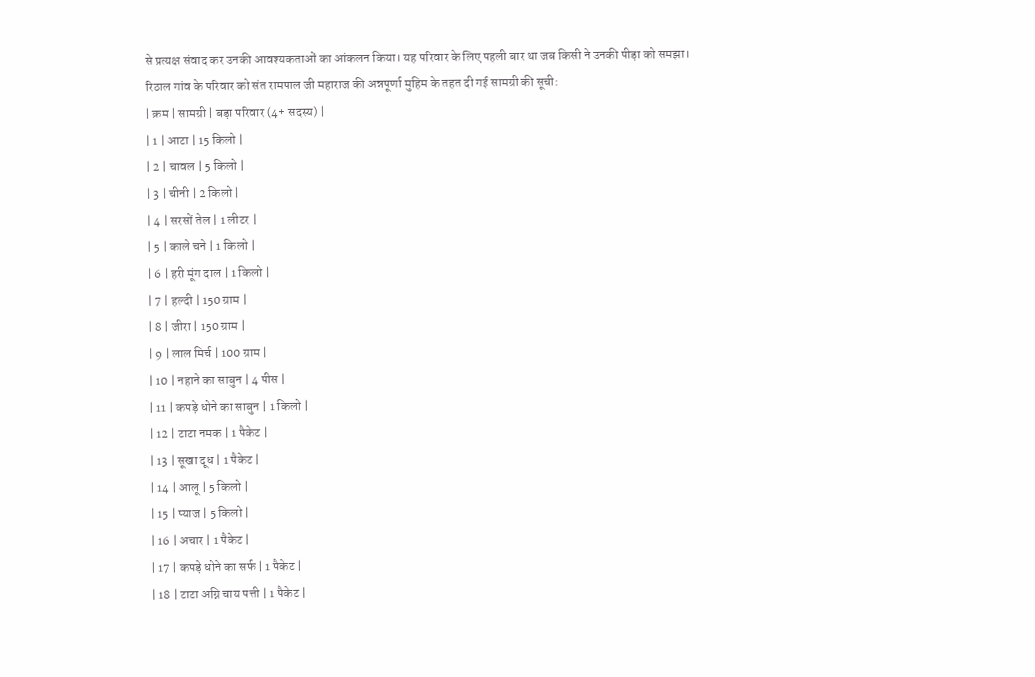से प्रत्यक्ष संवाद कर उनकी आवश्यकताओं का आंकलन किया। यह परिवार के लिए पहली बार था जब किसी ने उनकी पीड़ा को समझा।
रिठाल गांव के परिवार को संत रामपाल जी महाराज की अन्नपूर्णा मुहिम के तहत दी गई सामग्री की सूची:
| क्रम | सामग्री | बड़ा परिवार (4+ सदस्य) |
| 1 | आटा | 15 किलो |
| 2 | चावल | 5 किलो |
| 3 | चीनी | 2 किलो |
| 4 | सरसों तेल | 1 लीटर |
| 5 | काले चने | 1 किलो |
| 6 | हरी मूंग दाल | 1 किलो |
| 7 | हल्दी | 150 ग्राम |
| 8 | जीरा | 150 ग्राम |
| 9 | लाल मिर्च | 100 ग्राम |
| 10 | नहाने का साबुन | 4 पीस |
| 11 | कपड़े धोने का साबुन | 1 किलो |
| 12 | टाटा नमक | 1 पैकेट |
| 13 | सूखा दूध | 1 पैकेट |
| 14 | आलू | 5 किलो |
| 15 | प्याज | 5 किलो |
| 16 | अचार | 1 पैकेट |
| 17 | कपड़े धोने का सर्फ | 1 पैकेट |
| 18 | टाटा अग्नि चाय पत्ती | 1 पैकेट |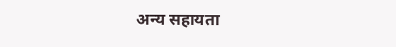अन्य सहायता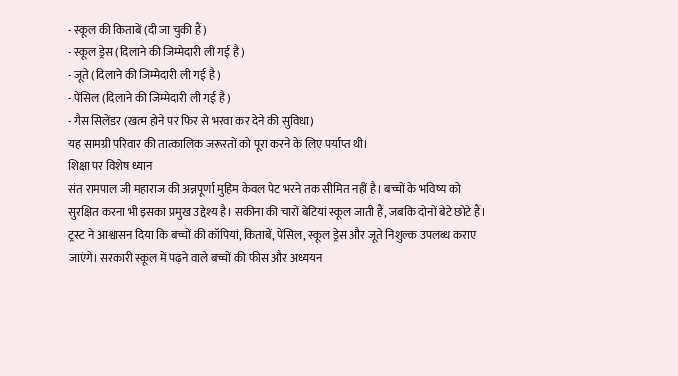- स्कूल की किताबें (दी जा चुकी हैं)
- स्कूल ड्रेस (दिलाने की जिम्मेदारी ली गई है)
- जूते (दिलाने की जिम्मेदारी ली गई है)
- पेंसिल (दिलाने की जिम्मेदारी ली गई है)
- गैस सिलेंडर (खत्म होने पर फिर से भरवा कर देने की सुविधा)
यह सामग्री परिवार की तात्कालिक जरूरतों को पूरा करने के लिए पर्याप्त थी।
शिक्षा पर विशेष ध्यान
संत रामपाल जी महाराज की अन्नपूर्णा मुहिम केवल पेट भरने तक सीमित नहीं है। बच्चों के भविष्य को सुरक्षित करना भी इसका प्रमुख उद्देश्य है। सकीना की चारों बेटियां स्कूल जाती हैं, जबकि दोनों बेटे छोटे हैं। ट्रस्ट ने आश्वासन दिया कि बच्चों की कॉपियां, किताबें, पेंसिल, स्कूल ड्रेस और जूते निशुल्क उपलब्ध कराए जाएंगे। सरकारी स्कूल में पढ़ने वाले बच्चों की फीस और अध्ययन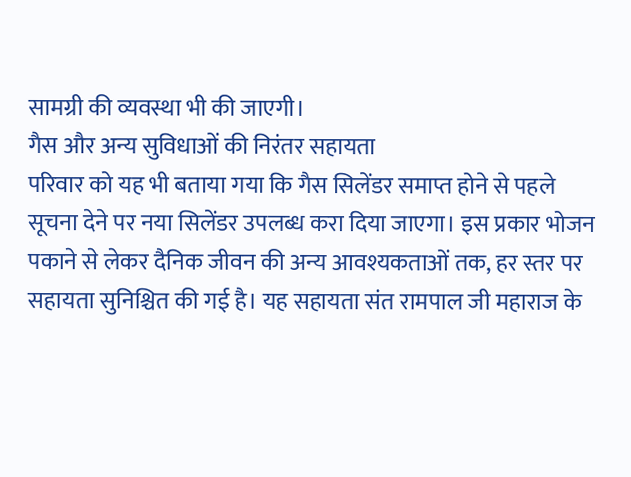सामग्री की व्यवस्था भी की जाएगी।
गैस और अन्य सुविधाओं की निरंतर सहायता
परिवार को यह भी बताया गया कि गैस सिलेंडर समाप्त होने से पहले सूचना देने पर नया सिलेंडर उपलब्ध करा दिया जाएगा। इस प्रकार भोजन पकाने से लेकर दैनिक जीवन की अन्य आवश्यकताओं तक, हर स्तर पर सहायता सुनिश्चित की गई है। यह सहायता संत रामपाल जी महाराज के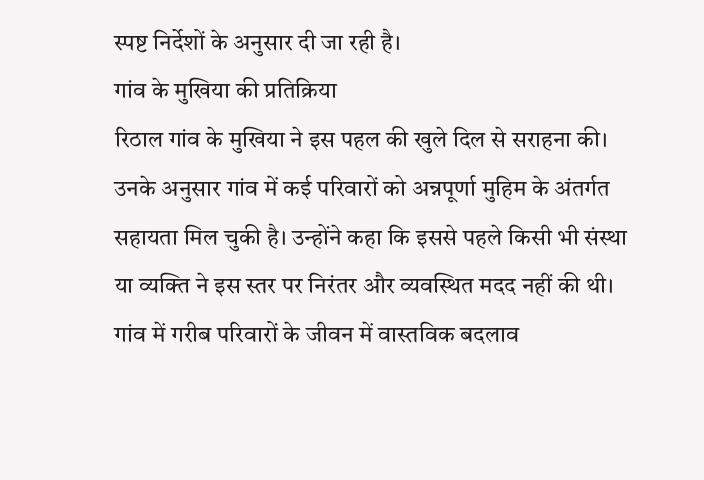स्पष्ट निर्देशों के अनुसार दी जा रही है।
गांव के मुखिया की प्रतिक्रिया
रिठाल गांव के मुखिया ने इस पहल की खुले दिल से सराहना की। उनके अनुसार गांव में कई परिवारों को अन्नपूर्णा मुहिम के अंतर्गत सहायता मिल चुकी है। उन्होंने कहा कि इससे पहले किसी भी संस्था या व्यक्ति ने इस स्तर पर निरंतर और व्यवस्थित मदद नहीं की थी। गांव में गरीब परिवारों के जीवन में वास्तविक बदलाव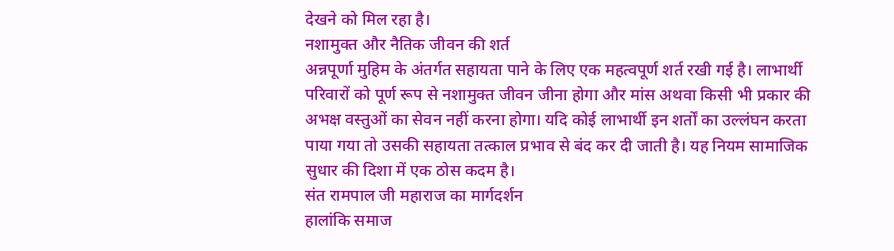देखने को मिल रहा है।
नशामुक्त और नैतिक जीवन की शर्त
अन्नपूर्णा मुहिम के अंतर्गत सहायता पाने के लिए एक महत्वपूर्ण शर्त रखी गई है। लाभार्थी परिवारों को पूर्ण रूप से नशामुक्त जीवन जीना होगा और मांस अथवा किसी भी प्रकार की अभक्ष वस्तुओं का सेवन नहीं करना होगा। यदि कोई लाभार्थी इन शर्तों का उल्लंघन करता पाया गया तो उसकी सहायता तत्काल प्रभाव से बंद कर दी जाती है। यह नियम सामाजिक सुधार की दिशा में एक ठोस कदम है।
संत रामपाल जी महाराज का मार्गदर्शन
हालांकि समाज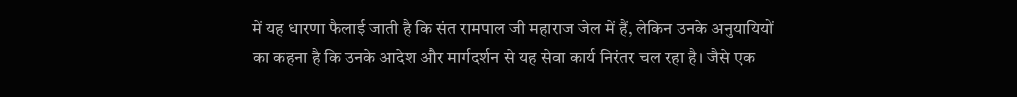में यह धारणा फैलाई जाती है कि संत रामपाल जी महाराज जेल में हैं, लेकिन उनके अनुयायियों का कहना है कि उनके आदेश और मार्गदर्शन से यह सेवा कार्य निरंतर चल रहा है। जैसे एक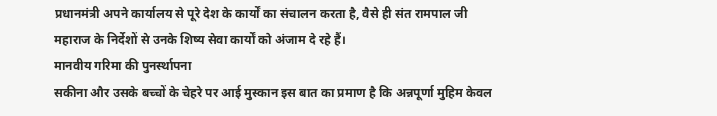प्रधानमंत्री अपने कार्यालय से पूरे देश के कार्यों का संचालन करता है, वैसे ही संत रामपाल जी महाराज के निर्देशों से उनके शिष्य सेवा कार्यों को अंजाम दे रहे हैं।
मानवीय गरिमा की पुनर्स्थापना
सकीना और उसके बच्चों के चेहरे पर आई मुस्कान इस बात का प्रमाण है कि अन्नपूर्णा मुहिम केवल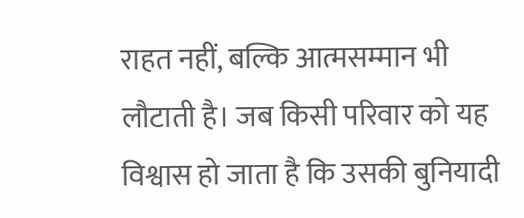राहत नहीं, बल्कि आत्मसम्मान भी लौटाती है। जब किसी परिवार को यह विश्वास हो जाता है कि उसकी बुनियादी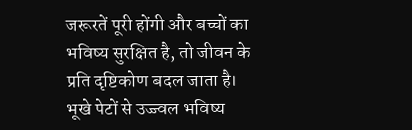जरूरतें पूरी होंगी और बच्चों का भविष्य सुरक्षित है, तो जीवन के प्रति दृष्टिकोण बदल जाता है।
भूखे पेटों से उज्ज्वल भविष्य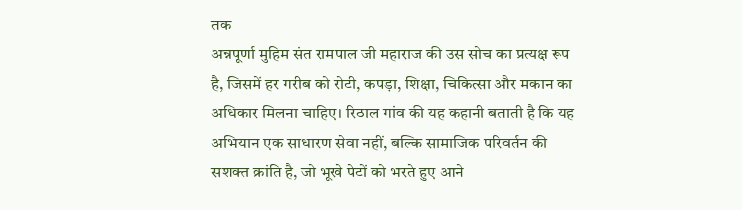तक
अन्नपूर्णा मुहिम संत रामपाल जी महाराज की उस सोच का प्रत्यक्ष रूप है, जिसमें हर गरीब को रोटी, कपड़ा, शिक्षा, चिकित्सा और मकान का अधिकार मिलना चाहिए। रिठाल गांव की यह कहानी बताती है कि यह अभियान एक साधारण सेवा नहीं, बल्कि सामाजिक परिवर्तन की सशक्त क्रांति है, जो भूखे पेटों को भरते हुए आने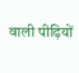वाली पीढ़ियों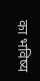का भविष्य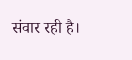संवार रही है।